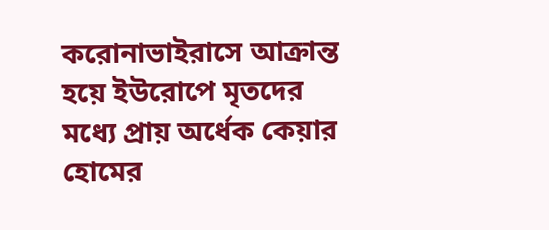করোনাভাইরাসে আক্রান্ত হয়ে ইউরোপে মৃতদের মধ্যে প্রায় অর্ধেক কেয়ার হোমের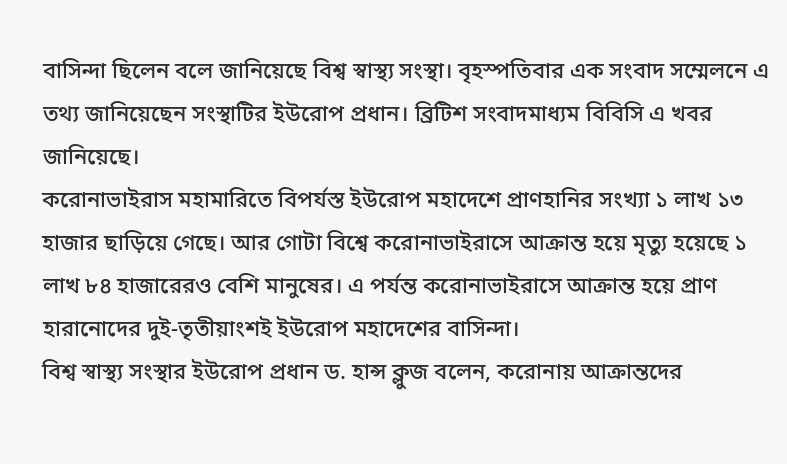বাসিন্দা ছিলেন বলে জানিয়েছে বিশ্ব স্বাস্থ্য সংস্থা। বৃহস্পতিবার এক সংবাদ সম্মেলনে এ তথ্য জানিয়েছেন সংস্থাটির ইউরোপ প্রধান। ব্রিটিশ সংবাদমাধ্যম বিবিসি এ খবর জানিয়েছে।
করোনাভাইরাস মহামারিতে বিপর্যস্ত ইউরোপ মহাদেশে প্রাণহানির সংখ্যা ১ লাখ ১৩ হাজার ছাড়িয়ে গেছে। আর গোটা বিশ্বে করোনাভাইরাসে আক্রান্ত হয়ে মৃত্যু হয়েছে ১ লাখ ৮৪ হাজারেরও বেশি মানুষের। এ পর্যন্ত করোনাভাইরাসে আক্রান্ত হয়ে প্রাণ হারানোদের দুই-তৃতীয়াংশই ইউরোপ মহাদেশের বাসিন্দা।
বিশ্ব স্বাস্থ্য সংস্থার ইউরোপ প্রধান ড. হান্স ক্লুজ বলেন, করোনায় আক্রান্তদের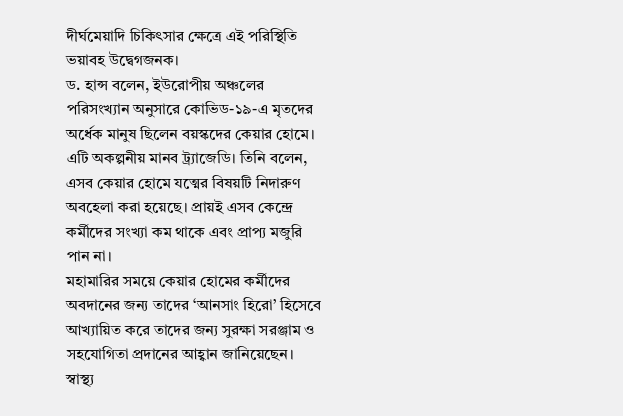দীর্ঘমেয়াদি চিকিৎসার ক্ষেত্রে এই পরিস্থিতি ভয়াবহ উদ্বেগজনক।
ড. হান্স বলেন, ইউরোপীয় অঞ্চলের পরিসংখ্যান অনুসারে কোভিড-১৯-এ মৃতদের অর্ধেক মানুষ ছিলেন বয়স্কদের কেয়ার হোমে। এটি অকল্পনীয় মানব ট্র্যাজেডি। তিনি বলেন, এসব কেয়ার হোমে যত্মের বিষয়টি নিদারুণ অবহেলা করা হয়েছে। প্রায়ই এসব কেন্দ্রে কর্মীদের সংখ্যা কম থাকে এবং প্রাপ্য মজুরি পান না।
মহামারির সময়ে কেয়ার হোমের কর্মীদের অবদানের জন্য তাদের ‘আনসাং হিরো’ হিসেবে আখ্যায়িত করে তাদের জন্য সুরক্ষা সরঞ্জাম ও সহযোগিতা প্রদানের আহ্বান জানিয়েছেন।
স্বাস্থ্য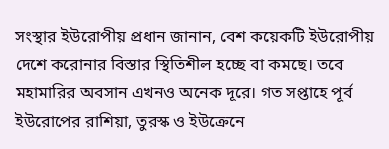সংস্থার ইউরোপীয় প্রধান জানান, বেশ কয়েকটি ইউরোপীয় দেশে করোনার বিস্তার স্থিতিশীল হচ্ছে বা কমছে। তবে মহামারির অবসান এখনও অনেক দূরে। গত সপ্তাহে পূর্ব ইউরোপের রাশিয়া, তুরস্ক ও ইউক্রেনে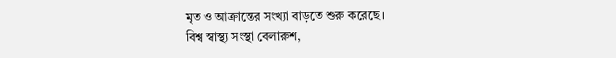মৃত ও আক্রান্তের সংখ্যা বাড়তে শুরু করেছে।
বিশ্ব স্বাস্থ্য সংস্থা বেলারুশ,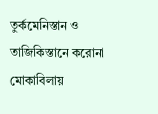তুর্কমেনিস্তান ও তাজিকিস্তানে করোনা মোকাবিলায়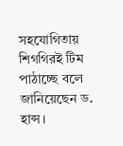সহযোগিতায় শিগগিরই টিম পাঠাচ্ছে বলে জানিয়েছেন ড. হান্স।